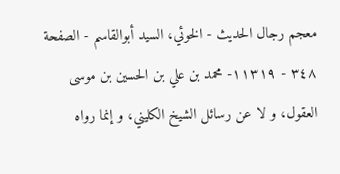معجم رجال الحديث - الخوئي، السيد أبوالقاسم - الصفحة ٣٤٨ - ١١٣١٩- محمد بن علي بن الحسين بن موسى
العقول، و لا عن رسائل الشيخ الكليني، و إنما رواه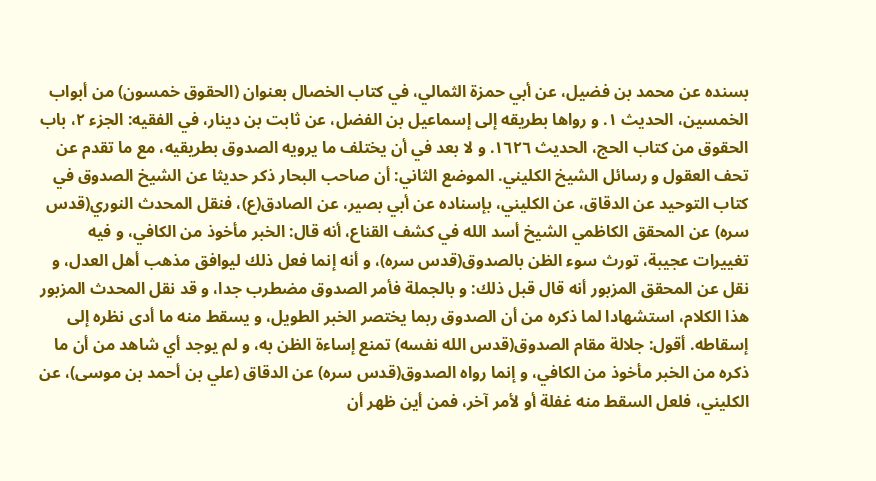بسنده عن محمد بن فضيل، عن أبي حمزة الثمالي، في كتاب الخصال بعنوان (الحقوق خمسون) من أبواب الخمسين، الحديث ١. و رواها بطريقه إلى إسماعيل بن الفضل، عن ثابت بن دينار، في الفقيه: الجزء ٢، باب الحقوق من كتاب الحج، الحديث ١٦٢٦. و لا بعد في أن يختلف ما يرويه الصدوق بطريقيه، مع ما تقدم عن تحف العقول و رسائل الشيخ الكليني. الموضع الثاني: أن صاحب البحار ذكر حديثا عن الشيخ الصدوق في كتاب التوحيد عن الدقاق، عن الكليني، بإسناده عن أبي بصير، عن الصادق(ع)، فنقل المحدث النوري(قدس سره) عن المحقق الكاظمي الشيخ أسد الله في كشف القناع، أنه قال: الخبر مأخوذ من الكافي، و فيه تغييرات عجيبة، تورث سوء الظن بالصدوق(قدس سره)، و أنه إنما فعل ذلك ليوافق مذهب أهل العدل، و نقل عن المحقق المزبور أنه قال قبل ذلك: و بالجملة فأمر الصدوق مضطرب جدا، و قد نقل المحدث المزبور هذا الكلام، استشهادا لما ذكره من أن الصدوق ربما يختصر الخبر الطويل، و يسقط منه ما أدى نظره إلى إسقاطه. أقول: جلالة مقام الصدوق(قدس الله نفسه) تمنع إساءة الظن به، و لم يوجد أي شاهد من أن ما ذكره من الخبر مأخوذ من الكافي، و إنما رواه الصدوق(قدس سره) عن الدقاق (علي بن أحمد بن موسى)، عن الكليني، فلعل السقط منه غفلة أو لأمر آخر، فمن أين ظهر أن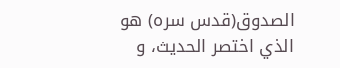الصدوق(قدس سره) هو الذي اختصر الحديث، و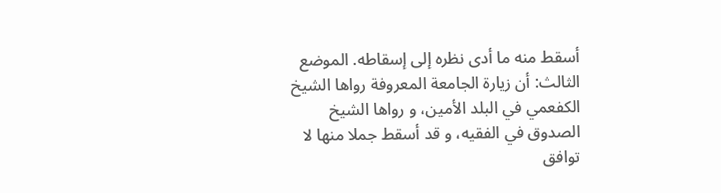أسقط منه ما أدى نظره إلى إسقاطه. الموضع الثالث: أن زيارة الجامعة المعروفة رواها الشيخ الكفعمي في البلد الأمين، و رواها الشيخ الصدوق في الفقيه، و قد أسقط جملا منها لا توافق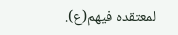لمعتقده فيهم(ع).